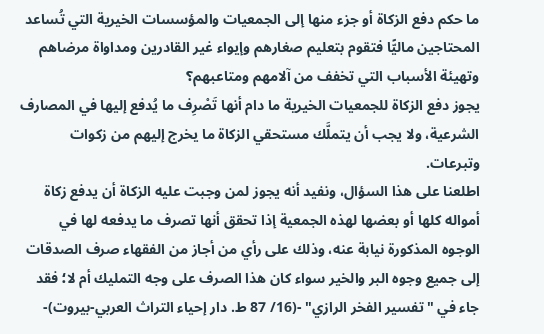ما حكم دفع الزكاة أو جزء منها إلى الجمعيات والمؤسسات الخيرية التي تُساعد المحتاجين ماليًّا فتقوم بتعليم صغارهم وإيواء غير القادرين ومداواة مرضاهم وتهيئة الأسباب التي تخفف من آلامهم ومتاعبهم؟
يجوز دفع الزكاة للجمعيات الخيرية ما دام أنها تَصْرِف ما يُدفع إليها في المصارف الشرعية، ولا يجب أن يتملَّك مستحقي الزكاة ما يخرج إليهم من زكوات وتبرعات.
اطلعنا على هذا السؤال، ونفيد أنه يجوز لمن وجبت عليه الزكاة أن يدفع زكاة أمواله كلها أو بعضها لهذه الجمعية إذا تحقق أنها تصرف ما يدفعه لها في الوجوه المذكورة نيابة عنه، وذلك على رأي من أجاز من الفقهاء صرف الصدقات إلى جميع وجوه البر والخير سواء كان هذا الصرف على وجه التمليك أم لا؛ فقد جاء في "تفسير الفخر الرازي" -(16/ 87 ط. دار إحياء التراث العربي-بيروت)-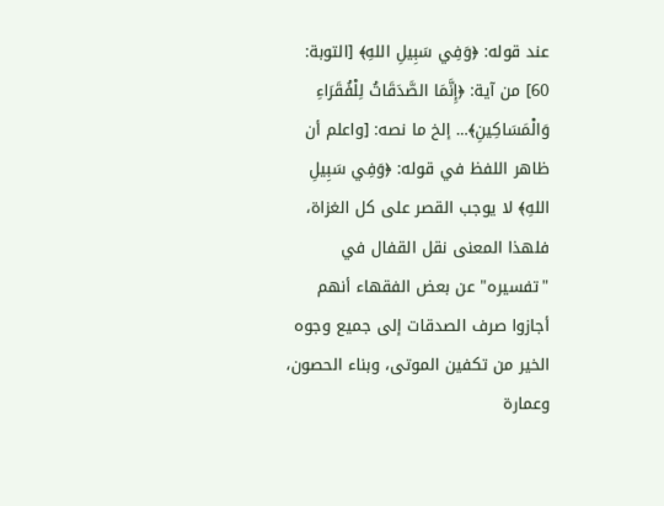عند قوله: ﴿وَفِي سَبِيلِ اللهِ﴾ [التوبة: 60] من آية: ﴿إِنَّمَا الصَّدَقَاتُ لِلْفُقَرَاءِ وَالْمَسَاكِينِ﴾... إلخ ما نصه: [واعلم أن ظاهر اللفظ في قوله: ﴿وَفِي سَبِيلِ اللهِ﴾ لا يوجب القصر على كل الغزاة، فلهذا المعنى نقل القفال في "تفسيره" عن بعض الفقهاء أنهم أجازوا صرف الصدقات إلى جميع وجوه الخير من تكفين الموتى، وبناء الحصون، وعمارة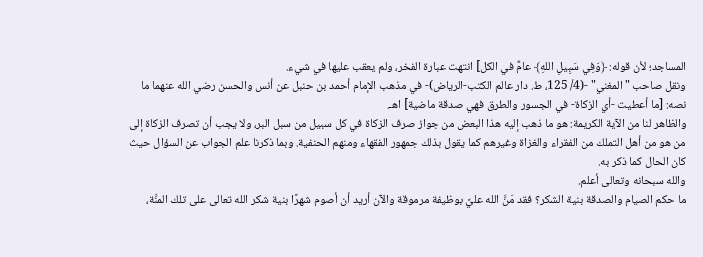المساجد؛ لأن قوله: ﴿وَفِي سَبِيلِ اللهِ﴾ عامٌّ في الكل] انتهت عبارة الفخر، ولم يعقب عليها في شيء.
ونقل صاحب "المغني" -(4/ 125، ط. دار عالم الكتب-الرياض)- في مذهب الإمام أحمد بن حنبل عن أنس والحسن رضي الله عنهما ما نصه: [ما أعطيت -أي الزكاة- في الجسور والطرق فهي صدقة ماضية] اهـ.
والظاهر لنا من الآية الكريمة: هو ما ذهب إليه هذا البعض من جواز صرف الزكاة في كل سبيل من سبل البر، ولا يجب أن تصرف الزكاة إلى من هو من أهل التملك من الفقراء والغزاة وغيرهم كما يقول بذلك جمهور الفقهاء ومنهم الحنفية. وبما ذكرنا علم الجواب عن السؤال حيث كان الحال كما ذكر به.
والله سبحانه وتعالى أعلم.
ما حكم الصيام والصدقة بنية الشكر؟ فقد مَنَّ الله عليَّ بوظيفة مرموقة والآن أريد أن أصوم شهرًا بنية شكر الله تعالى على تلك المنَّة،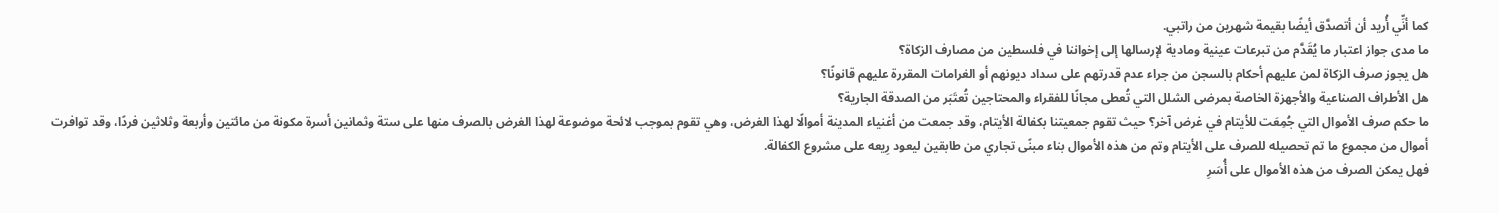كما أنِّي أُريد أن أتصدَّق أيضًا بقيمة شهرين من راتبي.
ما مدى جواز اعتبار ما يُقَدَّم من تبرعات عينية ومادية لإرسالها إلى إخواننا في فلسطين من مصارف الزكاة؟
هل يجوز صرف الزكاة لمن عليهم أحكام بالسجن من جراء عدم قدرتهم على سداد ديونهم أو الغرامات المقررة عليهم قانونًا؟
هل الأطراف الصناعية والأجهزة الخاصة بمرضى الشلل التي تُعطى مجانًا للفقراء والمحتاجين تُعتَبَر من الصدقة الجارية؟
ما حكم صرف الأموال التي جُمِعَت للأيتام في غرض آخر؟ حيث تقوم جمعيتنا بكفالة الأيتام، وقد جمعت من أغنياء المدينة أموالًا لهذا الغرض، وهي تقوم بموجب لائحة موضوعة لهذا الغرض بالصرف منها على ستة وثمانين أسرة مكونة من مائتين وأربعة وثلاثين فردًا، وقد توافرت أموال من مجموع ما تم تحصيله للصرف على الأيتام وتم من هذه الأموال بناء مبنًى تجاري من طابقين ليعود رِيعه على مشروع الكفالة.
فهل يمكن الصرف من هذه الأموال على أُسَرِ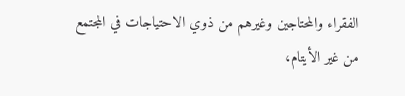الفقراء والمحتاجين وغيرهم من ذوي الاحتياجات في المجتمع من غير الأيتام،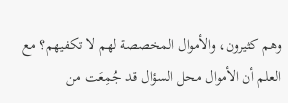وهم كثيرون، والأموال المخصصة لهم لا تكفيهم؟ مع العلم أن الأموال محل السؤال قد جُمِعَت من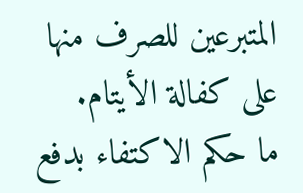المتبرعين للصرف منها على كفالة الأيتام.
ما حكم الاكتفاء بدفع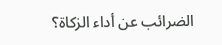الضرائب عن أداء الزكاة؟